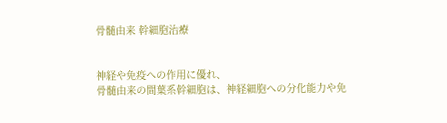骨髄由来 幹細胞治療


神経や免疫への作用に優れ、
骨髄由来の間葉系幹細胞は、神経細胞への分化能力や免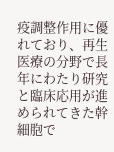疫調整作用に優れており、再生医療の分野で長年にわたり研究と臨床応用が進められてきた幹細胞で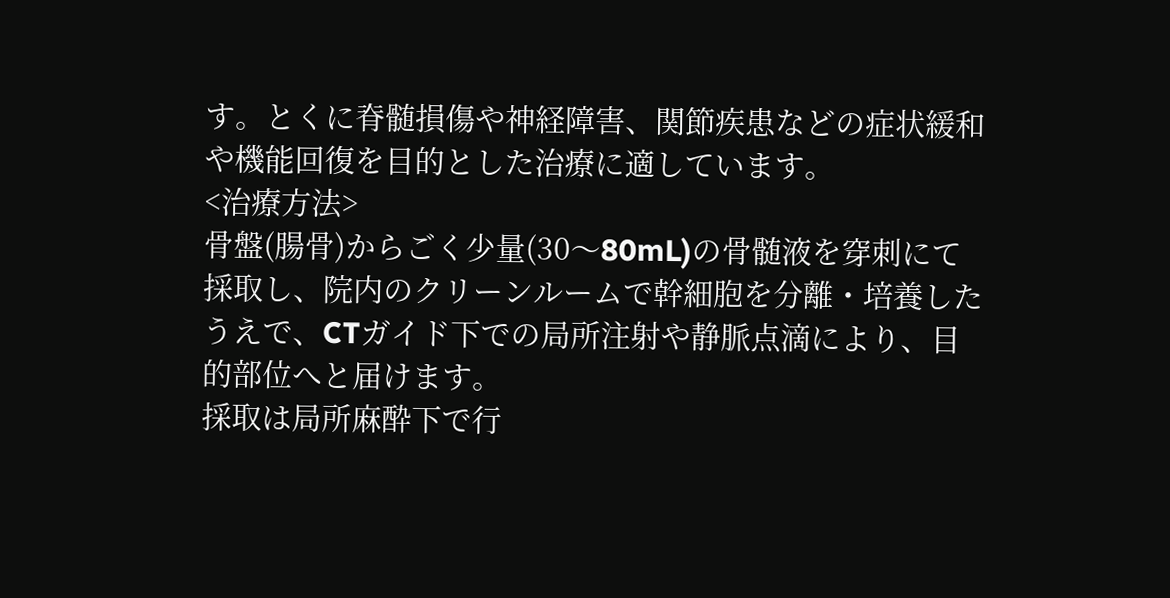す。とくに脊髄損傷や神経障害、関節疾患などの症状緩和や機能回復を目的とした治療に適しています。
<治療方法>
骨盤(腸骨)からごく少量(30〜80mL)の骨髄液を穿刺にて採取し、院内のクリーンルームで幹細胞を分離・培養したうえで、CTガイド下での局所注射や静脈点滴により、目的部位へと届けます。
採取は局所麻酔下で行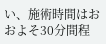い、施術時間はおおよそ30分間程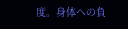度。身体への負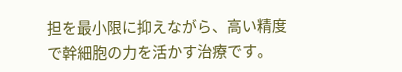担を最小限に抑えながら、高い精度で幹細胞の力を活かす治療です。